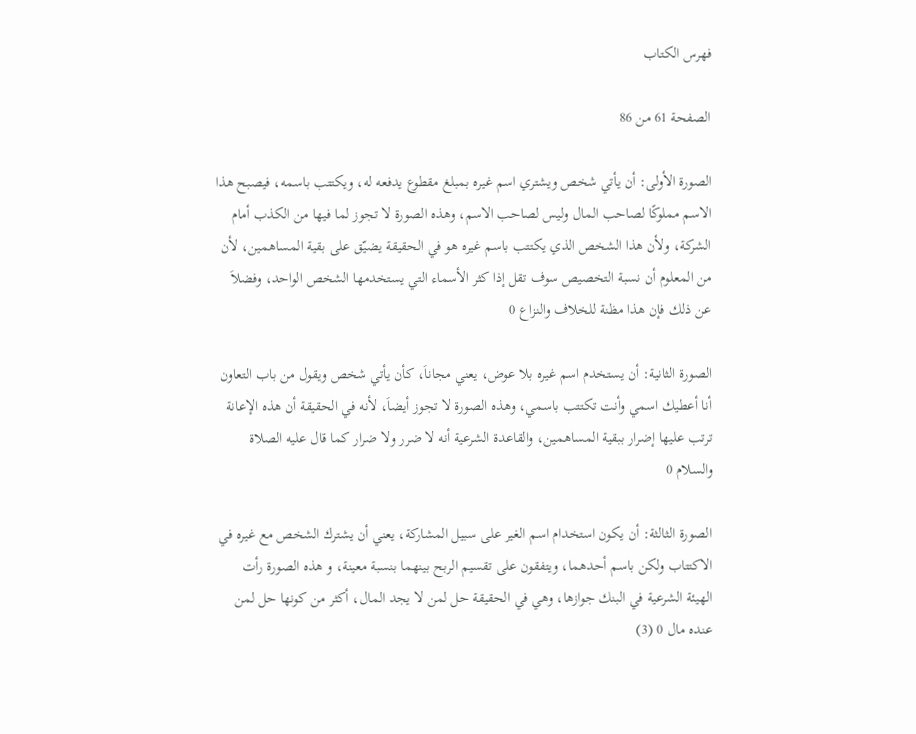فهرس الكتاب

الصفحة 61 من 86

الصورة الأولى: أن يأتي شخص ويشتري اسم غيره بمبلغ مقطوع يدفعه له، ويكتتب باسمه، فيصبح هذا الاسم مملوكًا لصاحب المال وليس لصاحب الاسم، وهذه الصورة لا تجوز لما فيها من الكذب أمام الشركة، ولأن هذا الشخص الذي يكتتب باسم غيره هو في الحقيقة يضيّق على بقية المساهمين، لأن من المعلوم أن نسبة التخصيص سوف تقل إذا كثر الأسماء التي يستخدمها الشخص الواحد، وفضلاَ عن ذلك فإن هذا مظنة للخلاف والنزاع 0

الصورة الثانية: أن يستخدم اسم غيره بلا عوض، يعني مجاناَ، كأن يأتي شخص ويقول من باب التعاون أنا أعطيك اسمي وأنت تكتتب باسمي، وهذه الصورة لا تجوز أيضاَ، لأنه في الحقيقة أن هذه الإعانة ترتب عليها إضرار ببقية المساهمين، والقاعدة الشرعية أنه لا ضرر ولا ضرار كما قال عليه الصلاة والسلام 0

الصورة الثالثة: أن يكون استخدام اسم الغير على سبيل المشاركة، يعني أن يشترك الشخص مع غيره في الاكتتاب ولكن باسم أحدهما، ويتفقون على تقسيم الربح بينهما بنسبة معينة، و هذه الصورة رأت الهيئة الشرعية في البنك جوازها، وهي في الحقيقة حل لمن لا يجد المال، أكثر من كونها حل لمن عنده مال 0 (3)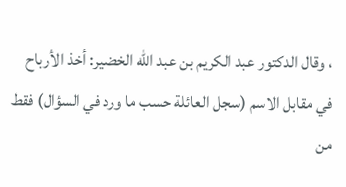، وقال الدكتور عبد الكريم بن عبد الله الخضير: أخذ الأرباح في مقابل الاسم (سجل العائلة حسب ما ورد في السؤال) فقط من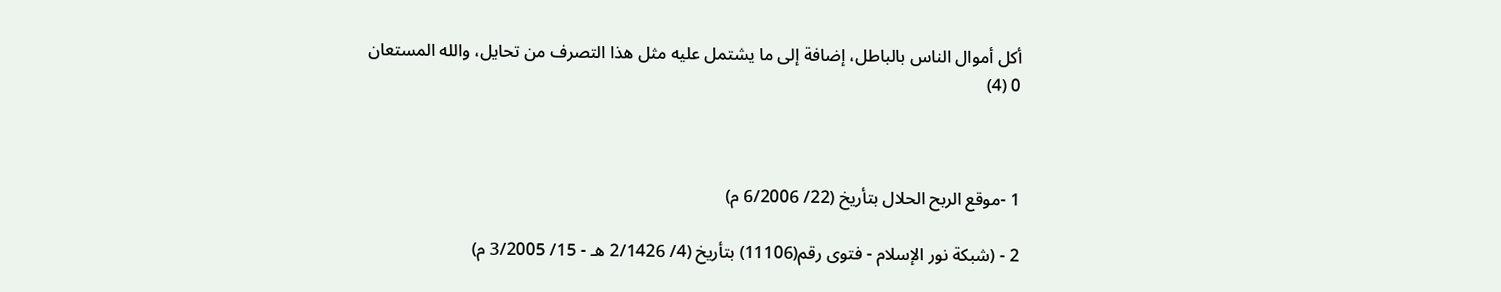أكل أموال الناس بالباطل، إضافة إلى ما يشتمل عليه مثل هذا التصرف من تحايل، والله المستعان 0 (4)



1 -موقع الربح الحلال بتأريخ (22/ 6/2006 م)

2 - (شبكة نور الإسلام - فتوى رقم(11106) بتأريخ (4/ 2/1426 هـ - 15/ 3/2005 م)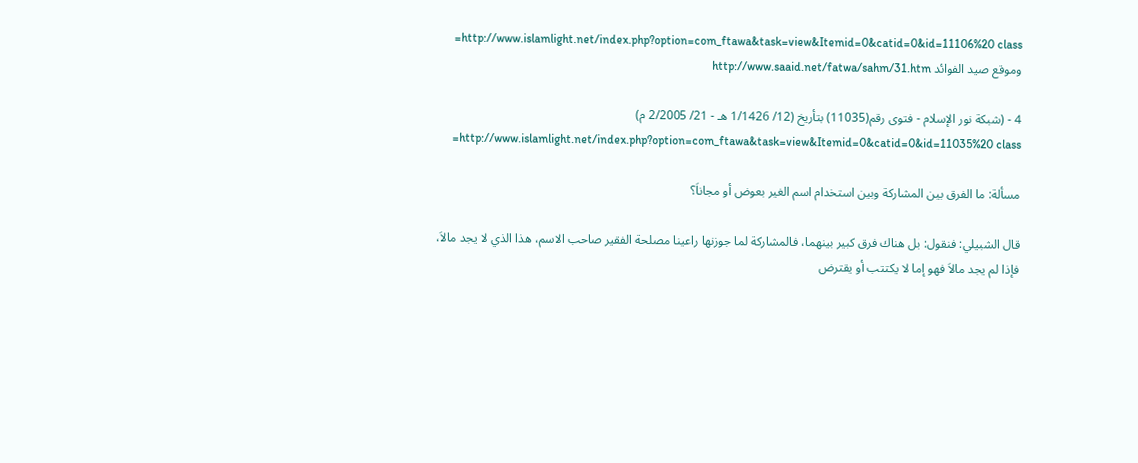http://www.islamlight.net/index.php?option=com_ftawa&task=view&Itemid=0&catid=0&id=11106%20 class= وموقع صيد الفوائد http://www.saaid.net/fatwa/sahm/31.htm

4 - (شبكة نور الإسلام - فتوى رقم(11035) بتأريخ (12/ 1/1426 هـ - 21/ 2/2005 م) http://www.islamlight.net/index.php?option=com_ftawa&task=view&Itemid=0&catid=0&id=11035%20 class=

مسألة: ما الفرق بين المشاركة وبين استخدام اسم الغير بعوض أو مجاناَ؟

قال الشبيلي: فنقول: بل هناك فرق كبير بينهما، فالمشاركة لما جوزنها راعينا مصلحة الفقير صاحب الاسم، هذا الذي لا يجد مالاَ، فإذا لم يجد مالاَ فهو إما لا يكتتب أو يقترض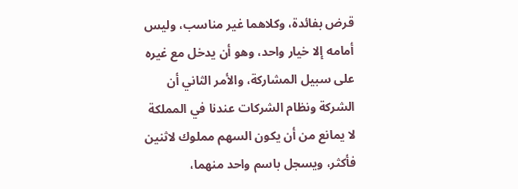قرض بفائدة، وكلاهما غير مناسب، وليس أمامه إلا خيار واحد، وهو أن يدخل مع غيره على سبيل المشاركة، والأمر الثاني أن الشركة ونظام الشركات عندنا في المملكة لا يمانع من أن يكون السهم مملوك لاثنين فأكثر، ويسجل باسم واحد منهما،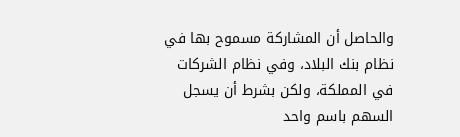والحاصل أن المشاركة مسموح بها في نظام بنك البلاد، وفي نظام الشركات في المملكة، ولكن بشرط أن يسجل السهم باسم واحد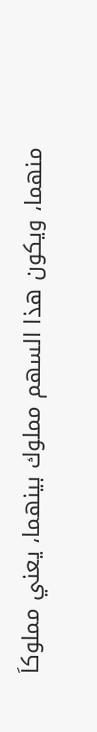منهما، ويكون هذا السهم مملوك بينهما، يعني مملوكاَ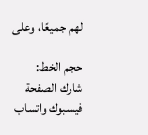لهم جميعًا، وعلى

حجم الخط:
شارك الصفحة
فيسبوك واتساب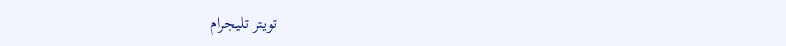تويتر تليجرام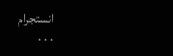انستجرام
. . .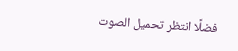فضلًا انتظر تحميل الصوت